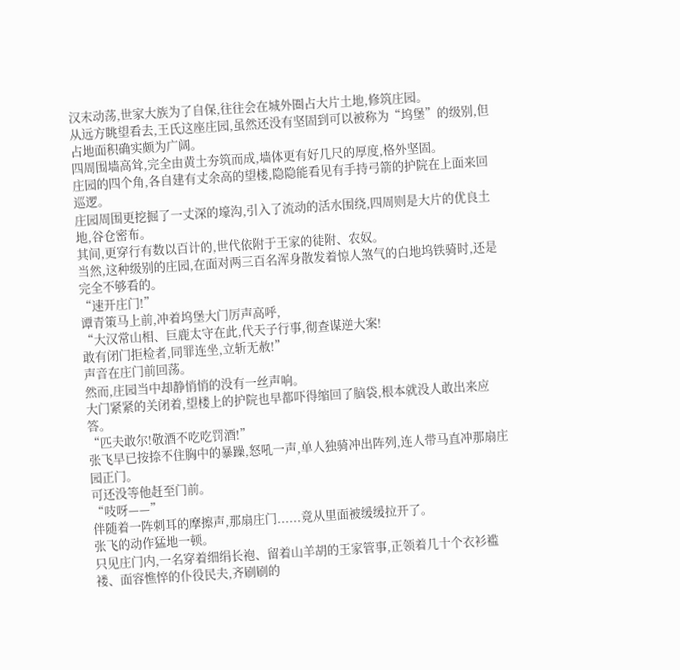汉末动荡,世家大族为了自保,往往会在城外圈占大片土地,修筑庄园。
从远方眺望看去,王氏这座庄园,虽然还没有坚固到可以被称为“坞堡”的级别,但占地面积确实颇为广阔。
四周围墙高耸,完全由黄土夯筑而成,墙体更有好几尺的厚度,格外坚固。
庄园的四个角,各自建有丈余高的望楼,隐隐能看见有手持弓箭的护院在上面来回巡逻。
庄园周围更挖掘了一丈深的壕沟,引入了流动的活水围绕,四周则是大片的优良土地,谷仓密布。
其间,更穿行有数以百计的,世代依附于王家的徒附、农奴。
当然,这种级别的庄园,在面对两三百名浑身散发着惊人煞气的白地坞铁骑时,还是完全不够看的。
“速开庄门!”
谭青策马上前,冲着坞堡大门厉声高呼,
“大汉常山相、巨鹿太守在此,代天子行事,彻查谋逆大案!
敢有闭门拒检者,同罪连坐,立斩无赦!”
声音在庄门前回荡。
然而,庄园当中却静悄悄的没有一丝声响。
大门紧紧的关闭着,望楼上的护院也早都吓得缩回了脑袋,根本就没人敢出来应答。
“匹夫敢尔!敬酒不吃吃罚酒!”
张飞早已按捺不住胸中的暴躁,怒吼一声,单人独骑冲出阵列,连人带马直冲那扇庄园正门。
可还没等他赶至门前。
“吱呀——”
伴随着一阵刺耳的摩擦声,那扇庄门......竟从里面被缓缓拉开了。
张飞的动作猛地一顿。
只见庄门内,一名穿着细绢长袍、留着山羊胡的王家管事,正领着几十个衣衫褴褛、面容憔悴的仆役民夫,齐刷刷的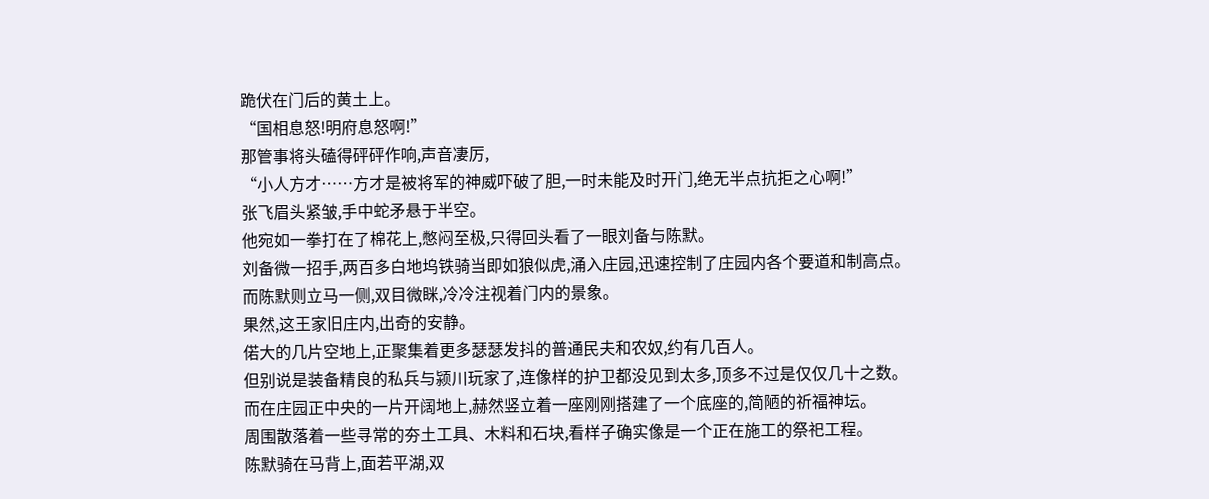跪伏在门后的黄土上。
“国相息怒!明府息怒啊!”
那管事将头磕得砰砰作响,声音凄厉,
“小人方才……方才是被将军的神威吓破了胆,一时未能及时开门,绝无半点抗拒之心啊!”
张飞眉头紧皱,手中蛇矛悬于半空。
他宛如一拳打在了棉花上,憋闷至极,只得回头看了一眼刘备与陈默。
刘备微一招手,两百多白地坞铁骑当即如狼似虎,涌入庄园,迅速控制了庄园内各个要道和制高点。
而陈默则立马一侧,双目微眯,冷冷注视着门内的景象。
果然,这王家旧庄内,出奇的安静。
偌大的几片空地上,正聚集着更多瑟瑟发抖的普通民夫和农奴,约有几百人。
但别说是装备精良的私兵与颍川玩家了,连像样的护卫都没见到太多,顶多不过是仅仅几十之数。
而在庄园正中央的一片开阔地上,赫然竖立着一座刚刚搭建了一个底座的,简陋的祈福神坛。
周围散落着一些寻常的夯土工具、木料和石块,看样子确实像是一个正在施工的祭祀工程。
陈默骑在马背上,面若平湖,双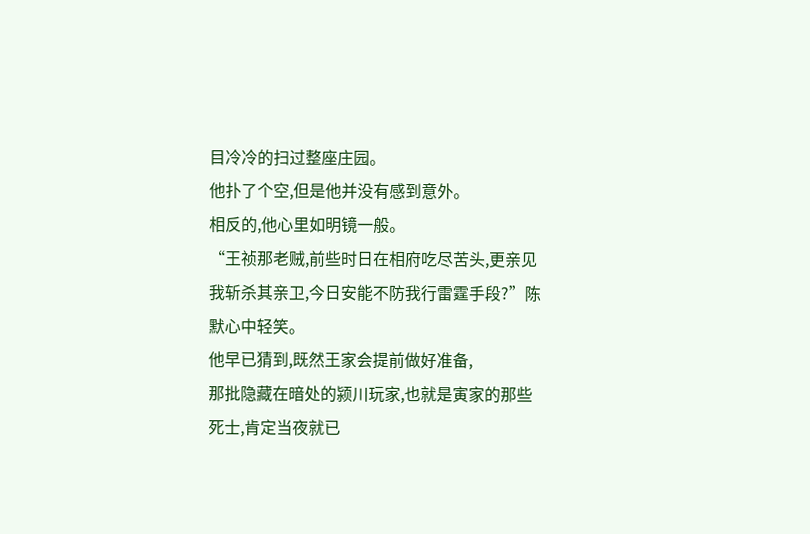目冷冷的扫过整座庄园。
他扑了个空,但是他并没有感到意外。
相反的,他心里如明镜一般。
“王祯那老贼,前些时日在相府吃尽苦头,更亲见我斩杀其亲卫,今日安能不防我行雷霆手段?”陈默心中轻笑。
他早已猜到,既然王家会提前做好准备,
那批隐藏在暗处的颍川玩家,也就是寅家的那些死士,肯定当夜就已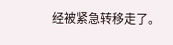经被紧急转移走了。